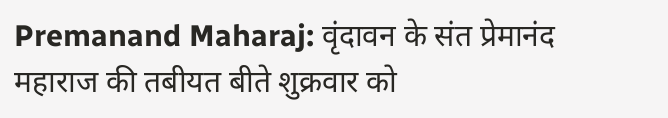Premanand Maharaj: वृंदावन के संत प्रेमानंद महाराज की तबीयत बीते शुक्रवार को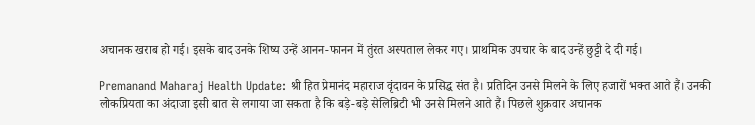अचानक खराब हो गई। इसके बाद उनके शिष्य उन्हें आनन-फानन में तुंरत अस्पताल लेकर गए। प्राथमिक उपचार के बाद उन्हें छुट्टी दे दी गई।

Premanand Maharaj Health Update: श्री हित प्रेमानंद महाराज वृंदावन के प्रसिद्ध संत है। प्रतिदिन उनसे मिलने के लिए हजारों भक्त आते हैं। उनकी लोकप्रियता का अंदाजा इसी बात से लगाया जा सकता है कि बड़े-बड़े सेलिब्रिटी भी उनसे मिलने आते हैं। पिछले शुक्रवार अचानक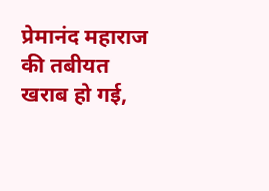प्रेमानंद महाराज की तबीयत खराब हो गई,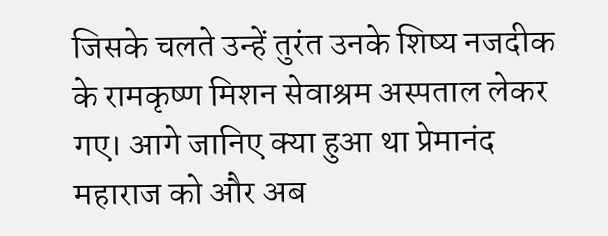जिसके चलते उन्हें तुरंत उनके शिष्य नजदीक के रामकृष्ण मिशन सेवाश्रम अस्पताल लेकर गए। आगे जानिए क्या हुआ था प्रेमानंद महाराज को और अब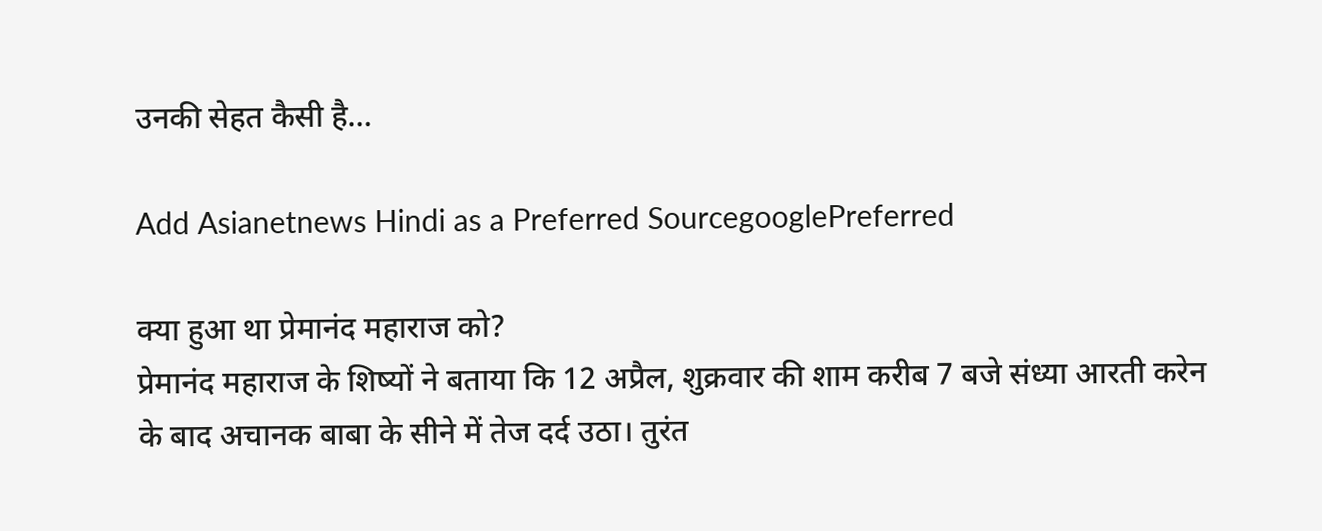उनकी सेहत कैसी है…

Add Asianetnews Hindi as a Preferred SourcegooglePreferred

क्या हुआ था प्रेमानंद महाराज को?
प्रेमानंद महाराज के शिष्यों ने बताया कि 12 अप्रैल, शुक्रवार की शाम करीब 7 बजे संध्या आरती करेन के बाद अचानक बाबा के सीने में तेज दर्द उठा। तुरंत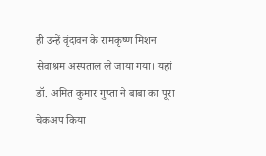ही उन्हें वृंदावन के रामकृष्ण मिशन सेवाश्रम अस्पताल ले जाया गया। यहां डॉ. अमित कुमार गुप्ता ने बाबा का पूरा चेकअप किया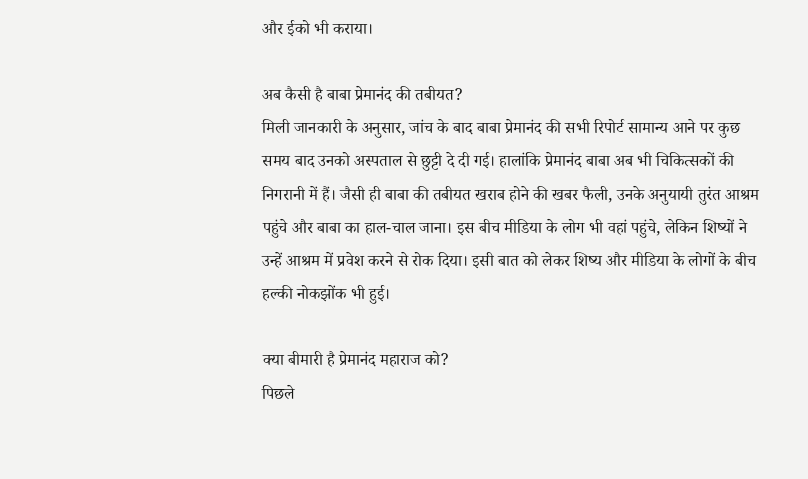और ईको भी कराया।

अब कैसी है बाबा प्रेमानंद की तबीयत?
मिली जानकारी के अनुसार, जांच के बाद बाबा प्रेमानंद की सभी रिपोर्ट सामान्य आने पर कुछ समय बाद उनको अस्पताल से छुट्टी दे दी गई। हालांकि प्रेमानंद बाबा अब भी चिकित्सकों की निगरानी में हैं। जैसी ही बाबा की तबीयत खराब होने की खबर फैली, उनके अनुयायी तुरंत आश्रम पहुंचे और बाबा का हाल-चाल जाना। इस बीच मीडिया के लोग भी वहां पहुंचे, लेकिन शिष्यों ने उन्हें आश्रम में प्रवेश करने से रोक दिया। इसी बात को लेकर शिष्य और मीडिया के लोगों के बीच हल्की नोकझोंक भी हुई।

क्या बीमारी है प्रेमानंद महाराज को?
पिछले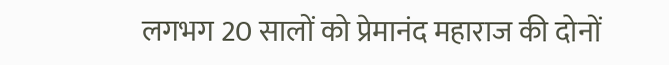लगभग 20 सालों को प्रेमानंद महाराज की दोनों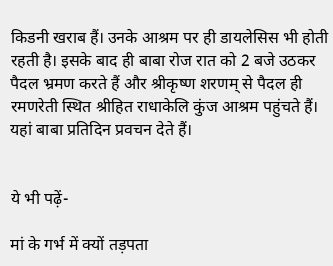किडनी खराब हैं। उनके आश्रम पर ही डायलेसिस भी होती रहती है। इसके बाद ही बाबा रोज रात को 2 बजे उठकर पैदल भ्रमण करते हैं और श्रीकृष्ण शरणम् से पैदल ही रमणरेती स्थित श्रीहित राधाकेलि कुंज आश्रम पहुंचते हैं। यहां बाबा प्रतिदिन प्रवचन देते हैं।


ये भी पढ़ें-

मां के गर्भ में क्यों तड़पता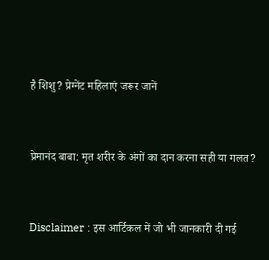है शिशु? प्रेग्नेंट महिलाएं जरूर जानें


प्रेमानंद बाबा: मृत शरीर के अंगों का दान करना सही या गलत?


Disclaimer : इस आर्टिकल में जो भी जानकारी दी गई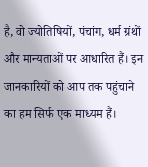है, वो ज्योतिषियों, पंचांग, धर्म ग्रंथों और मान्यताओं पर आधारित हैं। इन जानकारियों को आप तक पहुंचाने का हम सिर्फ एक माध्यम हैं।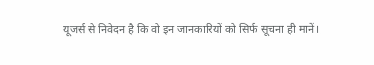यूजर्स से निवेदन है कि वो इन जानकारियों को सिर्फ सूचना ही मानें।